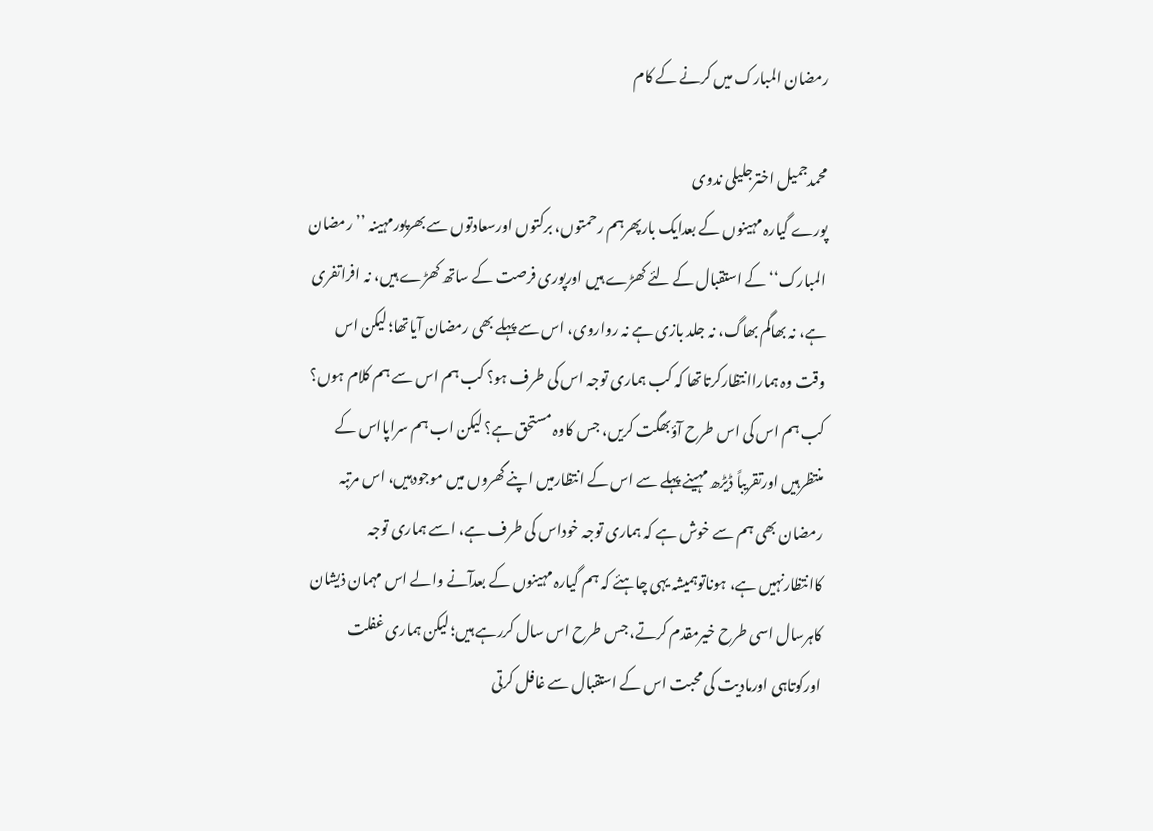رمضان المبارک میں کرنے کے کام

محمدجمیل اخترجلیلی ندوی
پورے گیارہ مہینوں کے بعدایک بارپھرہم رحمتوں، برکتوں اورسعادتوں سے بھرپورمہینہ ’’رمضان المبارک‘‘ کے استقبال کے لئے کھڑے ہیں اورپوری فرصت کے ساتھ کھڑے ہیں، نہ افراتفری ہے، نہ بھاگم بھاگ، نہ جلد بازی ہے نہ رواروی، اس سے پہلے بھی رمضان آیاتھا؛ لیکن اس وقت وہ ہماراانتظارکرتاتھا کہ کب ہماری توجہ اس کی طرف ہو؟ کب ہم اس سے ہم کلام ہوں؟ کب ہم اس کی اس طرح آؤبھگت کریں، جس کاوہ مستحق ہے؟ لیکن اب ہم سراپااس کے منتظرہیں اورتقریباً ڈیڑھ مہینے پہلے سے اس کے انتظارمیں اپنے گھروں میں موجودہیں، اس مرتبہ رمضان بھی ہم سے خوش ہے کہ ہماری توجہ خوداس کی طرف ہے، اسے ہماری توجہ کاانتظارنہیں ہے، ہوناتوہمیشہ یہی چاہئے کہ ہم گیارہ مہینوں کے بعدآنے والے اس مہمان ذیشان کاہرسال اسی طرح خیرمقدم کرتے، جس طرح اس سال کررہے ہیں؛ لیکن ہماری غفلت اورکوتاہی اورمادیت کی محبت اس کے استقبال سے غافل کرتی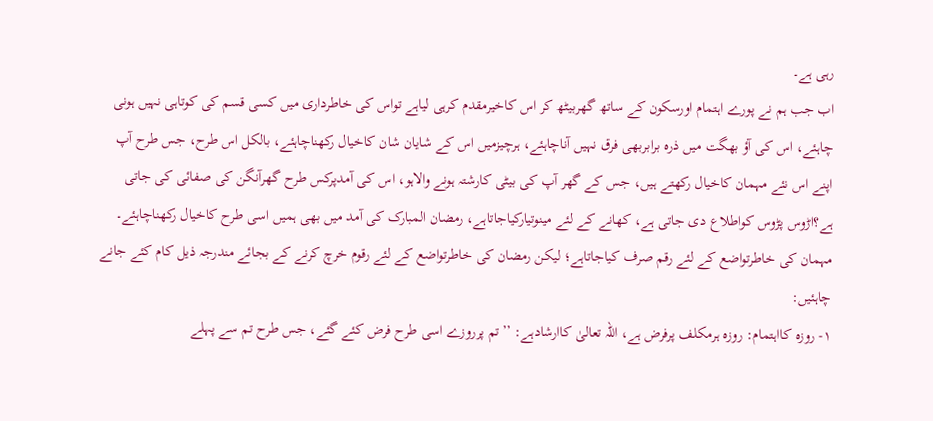رہی ہے۔
اب جب ہم نے پورے اہتمام اورسکون کے ساتھ گھربیٹھ کر اس کاخیرمقدم کرہی لیاہے تواس کی خاطرداری میں کسی قسم کی کوتاہی نہیں ہونی چاہئے، اس کی آؤ بھگت میں ذرہ برابربھی فرق نہیں آناچاہئے، ہرچیزمیں اس کے شایان شان کاخیال رکھناچاہئے، بالکل اس طرح، جس طرح آپ اپنے اس نئے مہمان کاخیال رکھتے ہیں، جس کے گھر آپ کی بیٹی کارشتہ ہونے والاہو، اس کی آمدپرکس طرح گھرآنگن کی صفائی کی جاتی ہے؟اڑوس پڑوس کواطلاع دی جاتی ہے، کھانے کے لئے مینوتیارکیاجاتاہے، رمضان المبارک کی آمد میں بھی ہمیں اسی طرح کاخیال رکھناچاہئے۔
مہمان کی خاطرتواضع کے لئے رقم صرف کیاجاتاہے؛ لیکن رمضان کی خاطرتواضع کے لئے رقوم خرچ کرنے کے بجائے مندرجہ ذیل کام کئے جانے چاہئیں:
۱- روزہ کااہتمام: روزہ ہرمکلف پرفرض ہے، اللہ تعالیٰ کاارشادہے: ’’تم پرروزے اسی طرح فرض کئے گئے، جس طرح تم سے پہلے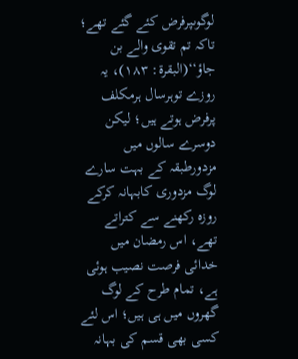لوگوںپرفرض کئے گئے تھے؛ تاکہ تم تقوی والے بن جاؤ‘‘(البقرۃ: ۱۸۳)، یہ روزے توہرسال ہرمکلف پرفرض ہوتے ہیں؛ لیکن دوسرے سالوں میں مزدورطبقہ کے بہت سارے لوگ مزدوری کابہانہ کرکے روزہ رکھنے سے کتراتے تھے، اس رمضان میں خدائی فرصت نصیب ہوئی ہے، تمام طرح کے لوگ گھروں میں ہی ہیں؛ اس لئے کسی بھی قسم کی بہانہ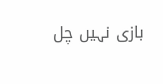بازی نہیں چل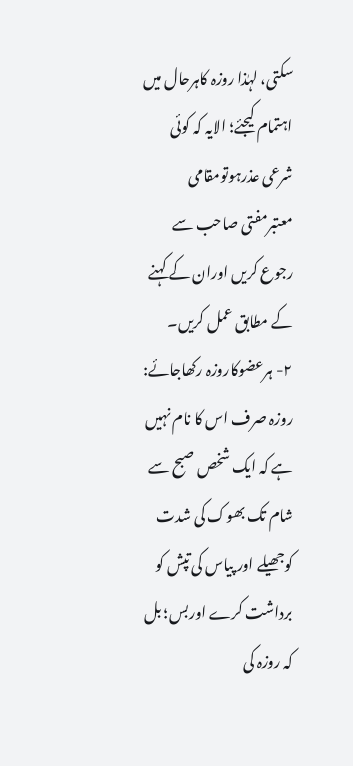سکتی، لہٰذا روزہ کاہرحال میں اہتمام کیجئے؛ الایہ کہ کوئی شرعی عذرہوتومقامی معتبرمفتی صاحب سے رجوع کریں اوران کے کہنے کے مطابق عمل کریں۔
۲- ہرعضوکاروزہ رکھاجائے: روزہ صرف اس کا نام نہیں ہے کہ ایک شخص صبح سے شام تک بھوک کی شدت کوجھیلے اور پیاس کی تپش کو برداشت کرے اوربس؛ بل کہ روزہ کی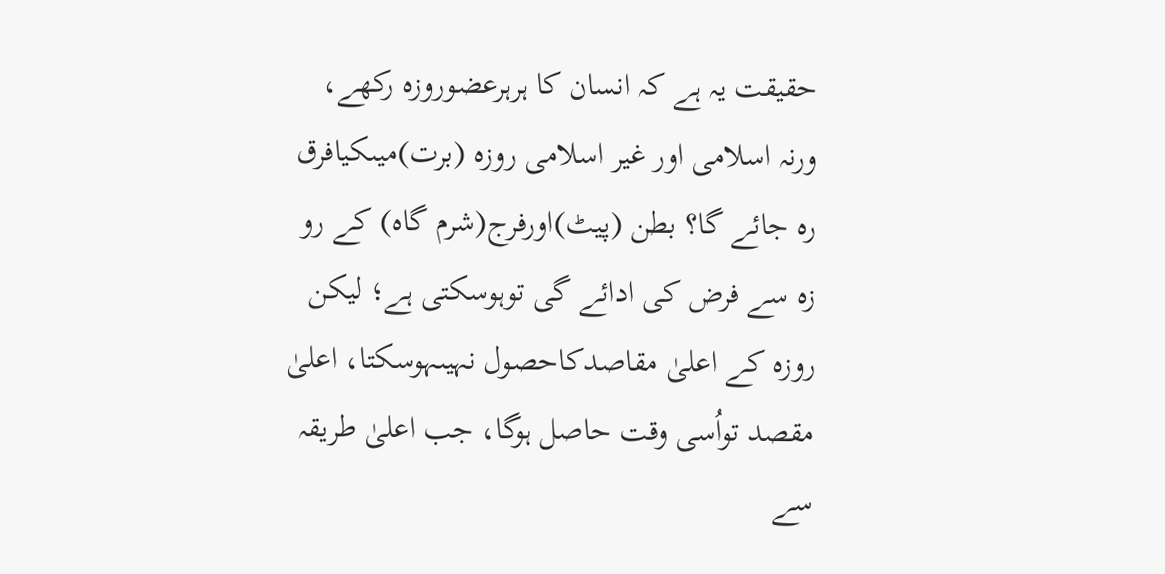حقیقت یہ ہے کہ انسان کا ہرہرعضوروزہ رکھے، ورنہ اسلامی اور غیر اسلامی روزہ (برت)میںکیافرق رہ جائے گا؟ بطن (پیٹ)اورفرج(شرم گاہ) کے رو زہ سے فرض کی ادائے گی توہوسکتی ہے؛ لیکن روزہ کے اعلیٰ مقاصدکاحصول نہیںہوسکتا، اعلیٰ مقصد تواُسی وقت حاصل ہوگا، جب اعلیٰ طریقہ سے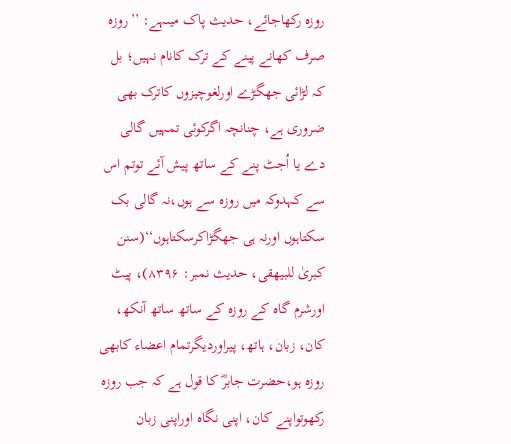روزہ رکھاجائے، حدیث پاک میںہے: ’’روزہ صرف کھانے پینے کے ترک کانام نہیں؛ بل کہ لڑائی جھگڑے اورلغوچیزوں کاترک بھی ضروری ہے، چنانچہ اگرکوئی تمہیں گالی دے یا اُجٹ پنے کے ساتھ پیش آئے توتم اس سے کہدوکہ میں روزہ سے ہوں،نہ گالی بک سکتاہوں اورنہ ہی جھگڑاکرسکتاہوں‘‘(سنن کبریٰ للبیھقی، حدیث نمبر: ۸۳۹۶)، پیٹ اورشرم گاہ کے روزہ کے ساتھ ساتھ آنکھ، کان، زبان، ہاتھ، پیراوردیگرتمام اعضاء کابھی روزہ ہو،حضرت جابرؓ کا قول ہے کہ جب روزہ رکھوتواپنے کان، اپنی نگاہ اوراپنی زبان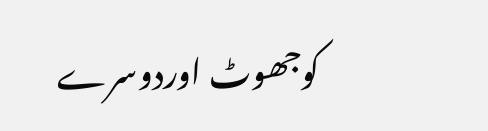کوجھوٹ اوردوسرے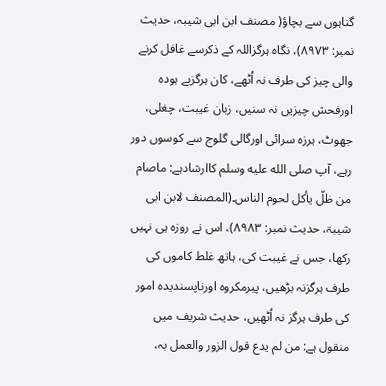گناہوں سے بچاؤ( مصنف ابن ابی شیبہ، حدیث نمبر: ۸۹۷۳)، نگاہ ہرگزاللہ کے ذکرسے غافل کرنے والی چیز کی طرف نہ اُٹھے، کان ہرگزبے ہودہ اورفحش چیزیں نہ سنیں، زبان غیبت، چغلی، جھوٹ، ہرزہ سرائی اورگالی گلوج سے کوسوں دور رہے، آپ صلى الله عليه وسلم کاارشادہے: ماصام من ظلّ یأکل لحوم الناس۔(المصنف لابن ابی شیبۃ، حدیث نمبر: ۸۹۸۳)، اس نے روزہ ہی نہیں رکھا، جس نے غیبت کی، ہاتھ غلط کاموں کی طرف ہرگزنہ بڑھیں، پیرمکروہ اورناپسندیدہ امور کی طرف ہرگز نہ اُٹھیں، حدیث شریف میں منقول ہے: من لم یدع قول الزور والعمل بہ،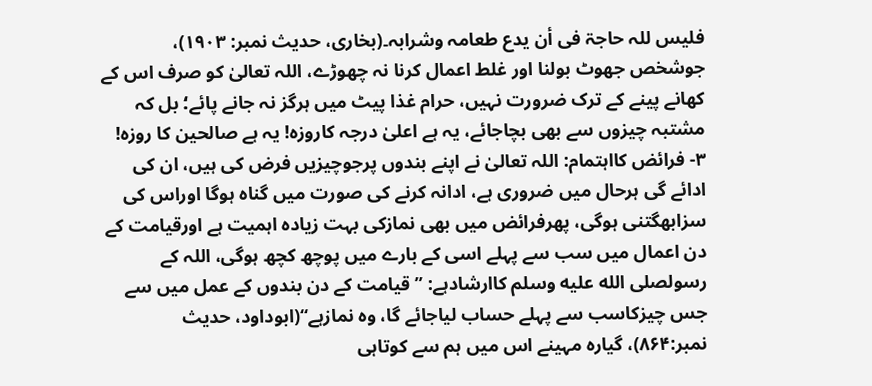فلیس للہ حاجۃ فی أن یدع طعامہ وشرابہ۔(بخاری، حدیث نمبر: ۱۹۰۳)، جوشخص جھوٹ بولنا اور غلط اعمال کرنا نہ چھوڑے، اللہ تعالیٰ کو صرف اس کے کھانے پینے کے ترک ضرورت نہیں، حرام غذا پیٹ میں ہرگز نہ جانے پائے؛ بل کہ مشتبہ چیزوں سے بھی بچاجائے، یہ ہے اعلیٰ درجہ کاروزہ! یہ ہے صالحین کا روزہ!
۳- فرائض کااہتمام: اللہ تعالیٰ نے اپنے بندوں پرجوچیزیں فرض کی ہیں، ان کی ادائے گی ہرحال میں ضروری ہے، ادانہ کرنے کی صورت میں گناہ ہوگا اوراس کی سزابھگتنی ہوگی، پھرفرائض میں بھی نمازکی بہت زیادہ اہمیت ہے اورقیامت کے دن اعمال میں سب سے پہلے اسی کے بارے میں پوچھ کچھ ہوگی، اللہ کے رسولصلى الله عليه وسلم کاارشادہے: ’’قیامت کے دن بندوں کے عمل میں سے جس چیزکاسب سے پہلے حساب لیاجائے گا، وہ نمازہے‘‘(ابوداود، حدیث نمبر:۸۶۴)، گیارہ مہینے اس میں ہم سے کوتاہی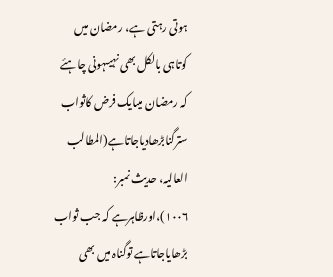ہوتی رہتی ہے، رمضان میں کوتاہی بالکل بھی نہیںہونی چاہئے کہ رمضان میںایک فرض کاثواب سترگنابڑھادیاجاتاہے(المطالب العالیہ، حدیث نمبر: ۱۰۰۶)،اورظاہرہے کہ جب ثواب بڑھایاجاتاہے توگناہ میں بھی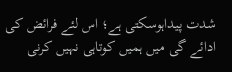شدت پیداہوسکتی ہے؛ اس لئے فرائض کی ادائے گی میں ہمیں کوتاہی نہیں کرنی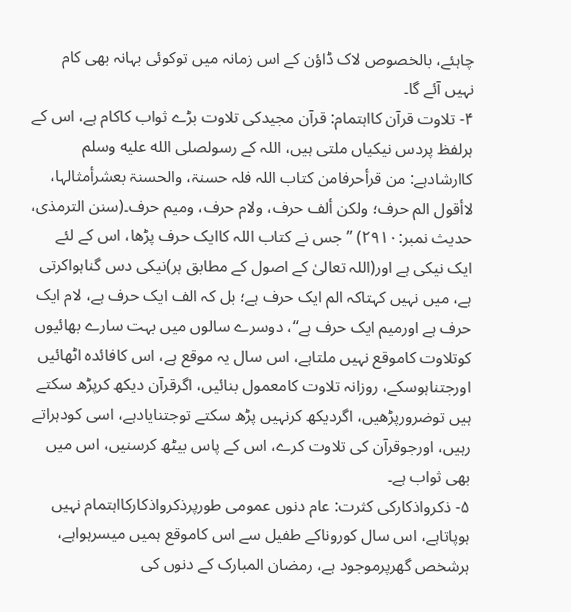چاہئے، بالخصوص لاک ڈاؤن کے اس زمانہ میں توکوئی بہانہ بھی کام نہیں آئے گا۔
۴- تلاوت قرآن کااہتمام: قرآن مجیدکی تلاوت بڑے ثواب کاکام ہے، اس کے ہرلفظ پردس نیکیاں ملتی ہیں، اللہ کے رسولصلى الله عليه وسلم کاارشادہے: من قرأحرفامن کتاب اللہ فلہ حسنۃ، والحسنۃ بعشرأمثالہا، لاأقول الم حرف؛ ولکن ألف حرف، ولام حرف، ومیم حرف۔(سنن الترمذی، حدیث نمبر:۲۹۱۰) ’’جس نے کتاب اللہ کاایک حرف پڑھا، اس کے لئے ایک نیکی ہے اور(اللہ تعالیٰ کے اصول کے مطابق ہر)نیکی دس گناہواکرتی ہے، میں نہیں کہتاکہ الم ایک حرف ہے؛ بل کہ الف ایک حرف ہے، لام ایک حرف ہے اورمیم ایک حرف ہے‘‘، دوسرے سالوں میں بہت سارے بھائیوں کوتلاوت کاموقع نہیں ملتاہے، اس سال یہ موقع ہے، اس کافائدہ اٹھائیں اورجتناہوسکے، روزانہ تلاوت کامعمول بنائیں، اگرقرآن دیکھ کرپڑھ سکتے ہیں توضرورپڑھیں، اگردیکھ کرنہیں پڑھ سکتے توجتنایادہے، اسی کودہراتے رہیں، اورجوقرآن کی تلاوت کرے، اس کے پاس بیٹھ کرسنیں، اس میں بھی ثواب ہے۔
۵- ذکرواذکارکی کثرت: عام دنوں عمومی طورپرذکرواذکارکااہتمام نہیں ہوپاتاہے، اس سال کوروناکے طفیل سے اس کاموقع ہمیں میسرہواہے، ہرشخص گھرپرموجود ہے، رمضان المبارک کے دنوں کی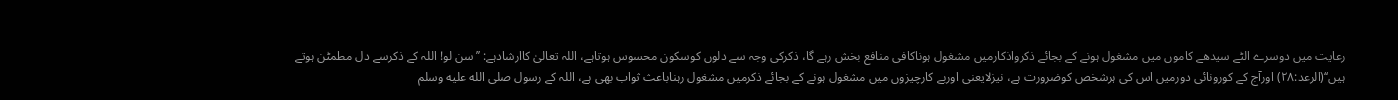رعایت میں دوسرے الٹے سیدھے کاموں میں مشغول ہونے کے بجائے ذکرواذکارمیں مشغول ہوناکافی منافع بخش رہے گا، ذکرکی وجہ سے دلوں کوسکون محسوس ہوتاہے، اللہ تعالیٰ کاارشادہے: ’’سن لو! اللہ کے ذکرسے دل مطمٹن ہوتے ہیں‘‘(الرعد:۲۸) اورآج کے کورونائی دورمیں اس کی ہرشخص کوضرورت ہے، نیزلایعنی اوربے کارچیزوں میں مشغول ہونے کے بجائے ذکرمیں مشغول رہناباعث ثواب بھی ہے، اللہ کے رسول صلى الله عليه وسلم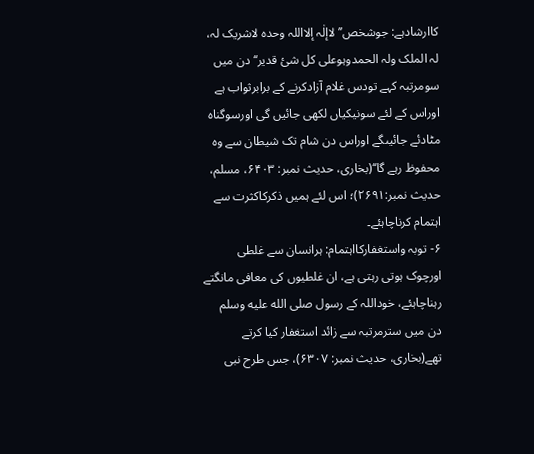کاارشادہے: جوشخص’’ لاإلٰہ إلااللہ وحدہ لاشریک لہ، لہ الملک ولہ الحمدوہوعلی کل شیٔ قدیر‘‘دن میں سومرتبہ کہے تودس غلام آزادکرنے کے برابرثواب ہے اوراس کے لئے سونیکیاں لکھی جائیں گی اورسوگناہ مٹادئے جائیںگے اوراس دن شام تک شیطان سے وہ محفوظ رہے گا‘‘(بخاری، حدیث نمبر: ۶۴۰۳، مسلم، حدیث نمبر:۲۶۹۱)؛ اس لئے ہمیں ذکرکاکثرت سے اہتمام کرناچاہئے۔
۶- توبہ واستغفارکااہتمام: ہرانسان سے غلطی اورچوک ہوتی رہتی ہے، ان غلطیوں کی معافی مانگتے رہناچاہئے، خوداللہ کے رسول صلى الله عليه وسلم دن میں سترمرتبہ سے زائد استغفار کیا کرتے تھے(بخاری، حدیث نمبر: ۶۳۰۷)، جس طرح نبی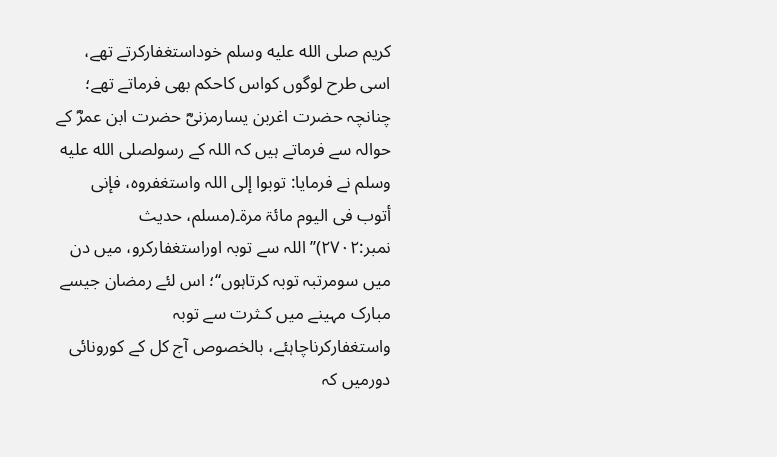کریم صلى الله عليه وسلم خوداستغفارکرتے تھے، اسی طرح لوگوں کواس کاحکم بھی فرماتے تھے؛ چنانچہ حضرت اغربن یسارمزنیؓ حضرت ابن عمرؓ کے حوالہ سے فرماتے ہیں کہ اللہ کے رسولصلى الله عليه وسلم نے فرمایا: توبوا إلی اللہ واستغفروہ، فإنی أتوب فی الیوم مائۃ مرۃ۔(مسلم، حدیث نمبر:۲۷۰۲)’’اللہ سے توبہ اوراستغفارکرو، میں دن میں سومرتبہ توبہ کرتاہوں‘‘؛ اس لئے رمضان جیسے مبارک مہینے میں کـثرت سے توبہ واستغفارکرناچاہئے، بالخصوص آج کل کے کورونائی دورمیں کہ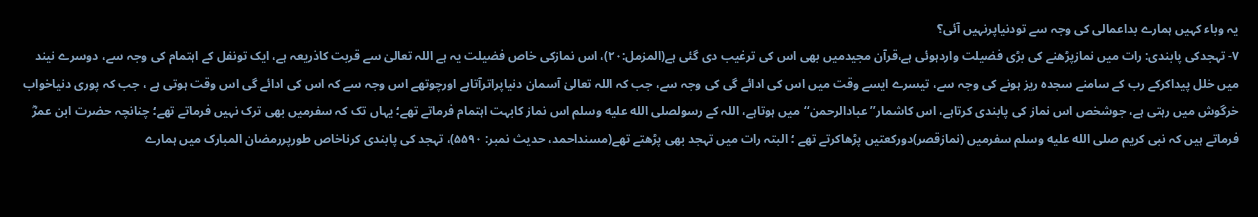یہ وباء کہیں ہمارے بداعمالی کی وجہ سے تودنیاپرنہیں آئی؟
۷- تہجدکی پابندی: رات میں نمازپڑھنے کی بڑی فضیلت واردہوئی ہے،قرآن مجیدمیں بھی اس کی ترغیب دی گئی ہے(المزمل:۲۰)، اس نمازکی خاص فضیلت یہ ہے اللہ تعالیٰ سے قربت کاذریعہ ہے، ایک تونفل کے اہتمام کی وجہ سے، دوسرے نیند میں خلل پیداکرکے رب کے سامنے سجدہ ریز ہونے کی وجہ سے، تیسرے ایسے وقت میں اس کی ادائے گی کی وجہ سے، جب کہ اللہ تعالیٰ آسمان دنیاپراترآتاہے اورچوتھے اس وجہ سے کہ اس کی ادائے گی اس وقت ہوتی ہے ، جب کہ پوری دنیاخواب خرگوش میں رہتی ہے، جوشخص اس نماز کی پابندی کرتاہے، اس کاشمار’’عبادالرحمن‘‘میں ہوتاہے، اللہ کے رسولصلى الله عليه وسلم اس نماز کابہت اہتمام فرماتے تھے؛ یہاں تک کہ سفرمیں بھی ترک نہیں فرماتے تھے؛ چنانچہ حضرت ابن عمرؓ فرماتے ہیں کہ نبی کریم صلى الله عليه وسلم سفرمیں (نمازقصر)دورکعتیں پڑھاکرتے تھے ؛ البتہ رات میں تہجد بھی پڑھتے تھے(مسنداحمد، حدیث نمبر: ۵۵۹۰)، تہجد کی پابندی کرناخاص طورپررمضان المبارک میں ہمارے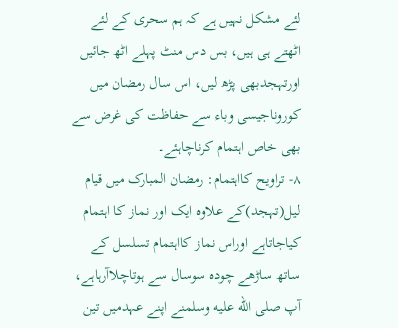لئے مشکل نہیں ہے کہ ہم سحری کے لئے اٹھتے ہی ہیں، بس دس منٹ پہلے اٹھ جائیں اورتہجدبھی پڑھ لیں، اس سال رمضان میں کوروناجیسی وباء سے حفاظت کی غرض سے بھی خاص اہتمام کرناچاہئے۔
۸- تراویح کااہتمام: رمضان المبارک میں قیام لیل(تہجد)کے علاوہ ایک اور نماز کا اہتمام کیاجاتاہے اوراس نماز کااہتمام تسلسل کے ساتھ ساڑھے چودہ سوسال سے ہوتاچلاآرہاہے، آپ صلى الله عليه وسلمنے اپنے عہدمیں تین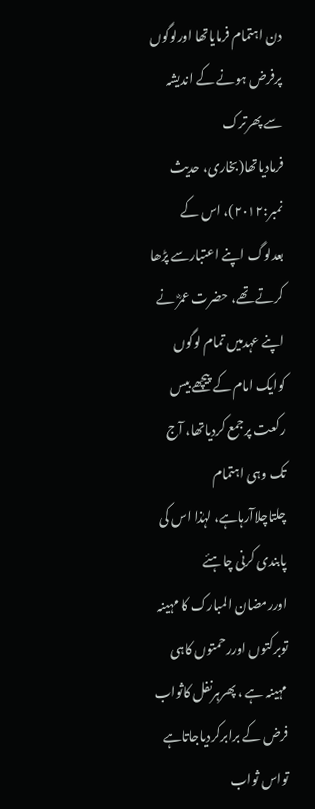دن اہتمام فرمایاتھا اورلوگوں پرفرض ہونے کے اندیشہ سے پھرترک فرمادیاتھا(بخاری، حدیث نمبر:۲۰۱۲)، اس کے بعدلوگ اپنے اعتبارسے پڑھا کرتے تھے، حضرت عمرؓ نے اپنے عہدمیں تمام لوگوں کوایک امام کے پیچھے بیس رکعت پرجمع کردیاتھا، آج تک وہی اہتمام چلتاچلاآرہاہے، لہٰذا اس کی پابندی کرنی چاہئے اوررمضان المبارک کا مہینہ توبرکتوں اوررحمتوں کاہی مہینہ ہے ، پھرہرنفل کاثواب فرض کے برابرکردیاجاتاہے تواس ثواب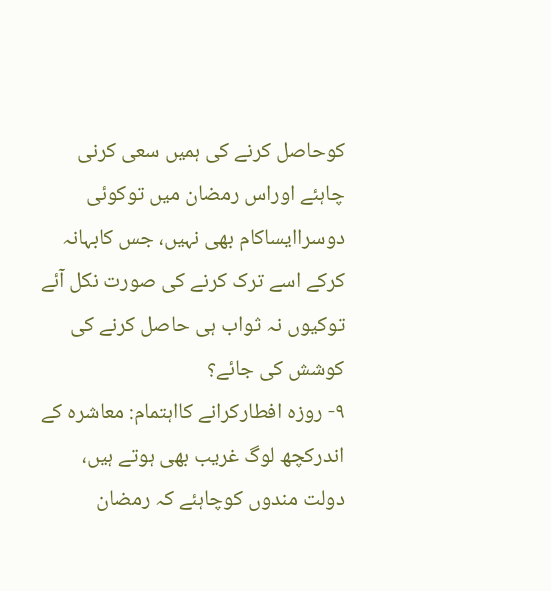کوحاصل کرنے کی ہمیں سعی کرنی چاہئے اوراس رمضان میں توکوئی دوسراایساکام بھی نہیں، جس کابہانہ کرکے اسے ترک کرنے کی صورت نکل آئے توکیوں نہ ثواب ہی حاصل کرنے کی کوشش کی جائے؟
۹- روزہ افطارکرانے کااہتمام: معاشرہ کے اندرکچھ لوگ غریب بھی ہوتے ہیں، دولت مندوں کوچاہئے کہ رمضان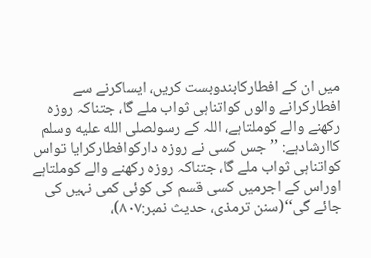میں ان کے افطارکابندوبست کریں، ایساکرنے سے افطارکرانے والوں کواتناہی ثواب ملے گا، جتناکہ روزہ رکھنے والے کوملتاہے، اللہ کے رسولصلى الله عليه وسلم کاارشادہے: ’’جس کسی نے روزہ دارکوافطارکرایا تواس کواتناہی ثواب ملے گا، جتناکہ روزہ رکھنے والے کوملتاہے اوراس کے اجرمیں کسی قسم کی کوئی کمی نہیں کی جائے گی‘‘(سنن ترمذی، حدیث نمبر:۸۰۷)،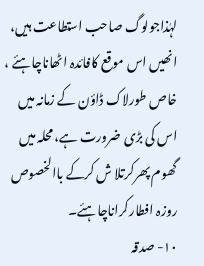لہٰذاجولوگ صاحب استطاعت ہیں، انھیں اس موقع کافائدہ اٹھاناچاہئے ، خاص طورلاک ڈاؤن کے زمانہ میں اس کی بڑی ضرورت ہے، محلہ میں گھوم پھرکرتلا ش کرکے باالخصوص روزہ افطارکراناچاہئے۔
۱۰- صدقہ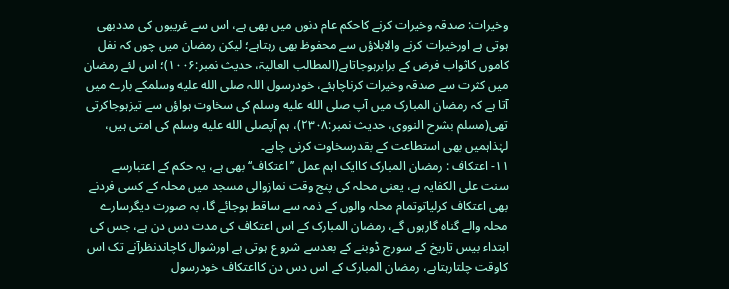وخیرات: صدقہ وخیرات کرنے کاحکم عام دنوں میں بھی ہے، اس سے غریبوں کی مددبھی ہوتی ہے اورخیرات کرنے والابلاؤں سے محفوظ بھی رہتاہے؛ لیکن رمضان میں چوں کہ نفل کاموں کاثواب فرض کے برابرہوجاتاہے(المطالب العالیۃ، حدیث نمبر:۱۰۰۶)؛ اس لئے رمضان میں کثرت سے صدقہ وخیرات کرناچاہئے، خودرسول اللہ صلى الله عليه وسلمکے بارے میں آتا ہے کہ رمضان المبارک میں آپ صلى الله عليه وسلم کی سخاوت ہواؤں سے تیزہوجاکرتی تھی(مسلم بشرح النووی، حدیث نمبر:۲۳۰۸)، ہم آپصلى الله عليه وسلم کی امتی ہیں، لہٰذاہمیں بھی استطاعت کے بقدرسخاوت کرنی چاہے۔
۱۱- اعتکاف : رمضان المبارک کاایک اہم عمل ’’اعتکاف‘‘ بھی ہے، یہ حکم کے اعتبارسے سنت علی الکفایہ ہے، یعنی محلہ کی پنج وقت نمازوالی مسجد میں محلہ کے کسی فردنے بھی اعتکاف کرلیاتوتمام محلہ والوں کے ذمہ سے ساقط ہوجائے گا، بہ صورت دیگرسارے محلہ والے گناہ گارہوں گے، رمضان المبارک کے اس اعتکاف کی مدت دس دن ہے، جس کی ابتداء بیس تاریخ کے سورج ڈوبنے کے بعدسے شرو ع ہوتی ہے اورشوال کاچاندنظرآنے تک اس کاوقت چلتارہتاہے، رمضان المبارک کے اس دس دن کااعتکاف خودرسول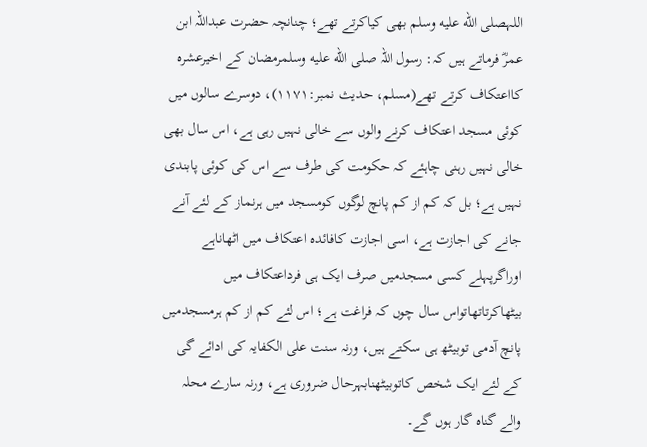اللہصلى الله عليه وسلم بھی کیاکرتے تھے؛ چنانچہ حضرت عبداللہ ابن عمرؓ فرماتے ہیں کہ: رسول اللہ صلى الله عليه وسلمرمضان کے اخیرعشرہ کااعتکاف کرتے تھے(مسلم، حدیث نمبر:۱۱۷۱)، دوسرے سالوں میں کوئی مسجد اعتکاف کرنے والوں سے خالی نہیں رہی ہے، اس سال بھی خالی نہیں رہنی چاہئے کہ حکومت کی طرف سے اس کی کوئی پابندی نہیں ہے؛ بل کہ کم از کم پانچ لوگوں کومسجد میں ہرنماز کے لئے آنے جانے کی اجازت ہے، اسی اجازت کافائدہ اعتکاف میں اٹھاناہے اوراگرپہلے کسی مسجدمیں صرف ایک ہی فرداعتکاف میں بیٹھاکرتاتھاتواس سال چوں کہ فراغت ہے؛ اس لئے کم از کم ہرمسجدمیں پانچ آدمی توبیٹھ ہی سکتے ہیں، ورنہ سنت علی الکفایہ کی ادائے گی کے لئے ایک شخص کاتوبیٹھنابہرحال ضروری ہے، ورنہ سارے محلہ والے گناہ گار ہوں گے۔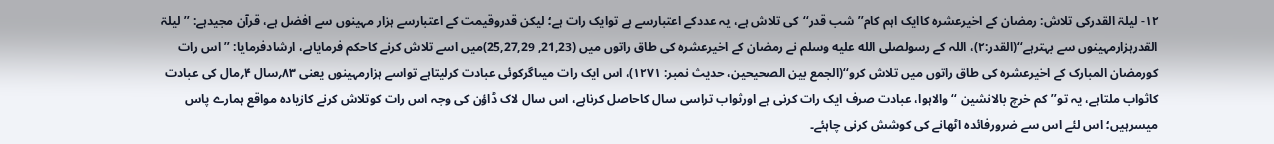۱۲- لیلۃ القدرکی تلاش: رمضان کے اخیرعشرہ کاایک اہم کام’’شب قدر‘‘کی تلاش ہے، یہ عددکے اعتبارسے ہے توایک رات ہے؛ لیکن قدروقیمت کے اعتبارسے ہزار مہینوں سے افضل ہے، قرآن مجیدہے: ’’ لیلۃ القدرہزارمہینوں سے بہترہے‘‘(القدر:۲)، اللہ کے رسولصلى الله عليه وسلم نے رمضان کے اخیرعشرہ کی طاق راتوں میں (21,23, 25,27,29)میں اسے تلاش کرنے کاحکم فرمایاہے، ارشادفرمایا: ’’اس رات کورمضان المبارک کے اخیرعشرہ کی طاق راتوں میں تلاش کرو‘‘(الجمع بین الصحیحین، حدیث نمبر: ۱۲۷۱)، اس ایک رات میںاگرکوئی عبادت کرلیتاہے تواسے ہزارمہینوں یعنی ۸۳؍سال ۴؍مال کی عبادت کاثواب ملتاہے، یہ تو’’کم خرچ بالانشین ‘‘والاہوا، عبادت صرف ایک رات کرنی ہے اورثواب تراسی سال کاحاصل کرناہے، اس سال لاک ڈاؤن کی وجہ اس رات کوتلاش کرنے کازیادہ مواقع ہمارے پاس میسرہیں؛ اس لئے اس سے ضرورفائدہ اٹھانے کی کوشش کرنی چاہئے۔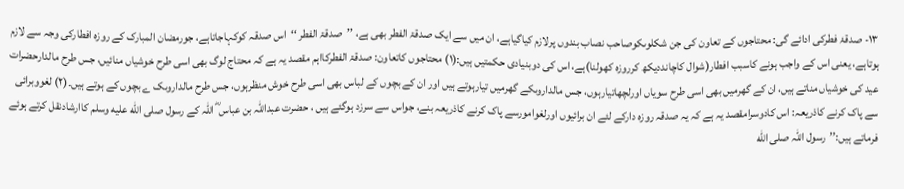۱۳- صدقۂ فطرکی ادائے گی: محتاجوں کے تعاون کی جن شکلوںکوصاحب نصاب بندوں پرلازم کیاگیاہے، ان میں سے ایک صدقۃ الفطر بھی ہے، ’’صدقۃ الفطر ‘‘اس صدقہ کوکہاجاتاہے، جورمضان المبارک کے روزہ افطارکی وجہ سے لازم ہوتاہے، یعنی اس کے واجب ہونے کاسبب افطار(شوال کاچانددیکھ کرروزہ کھولنا)ہے، اس کی دوبنیادی حکمتیں ہیں:(۱) محتاجوں کاتعاون: صدقۃ الفطرکااہم مقصد یہ ہے کہ محتاج لوگ بھی اسی طرح خوشیاں منائیں، جس طرح مالدارحضرات عید کی خوشیاں مناتے ہیں، ان کے گھرمیں بھی اسی طرح سویاں اورلچھاتیارہوں، جس مالداروںکے گھرمیں تیارہوتے ہیں اور ان کے بچوں کے لباس بھی اسی طرح خوش منظرہوں، جس طرح مالداروںک ے بچوں کے ہوتے ہیں۔(۲) لغووبرائی سے پاک کرنے کاذریعہ: اس کادوسرامقصد یہ ہے کہ یہ صدقہ روزہ دارکے لئے ان برائیوں اورلغوامورسے پاک کرنے کاذریعہ بنے، جواس سے سرزد ہوگئے ہیں ، حضرت عبداللہ بن عباس ؓ اللہ کے رسول صلى الله عليه وسلم کاارشادنقل کرتے ہوئے فرماتے ہیں:’’رسول اللہ صلى الله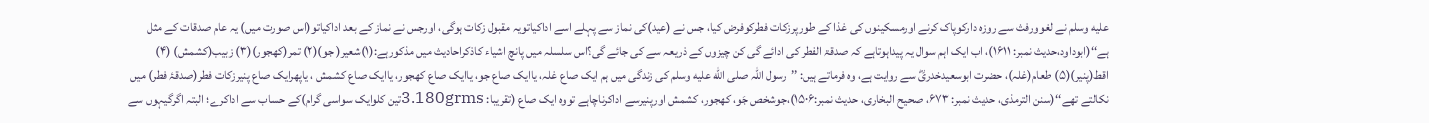عليه وسلم نے لغوورفث سے روزہ دارکوپاک کرنے اورمسکینوں کی غذا کے طورپرزکات فطرکوفرض کیا، جس نے (عید)کی نماز سے پہلے اسے اداکیاتویہ مقبول زکات ہوگی، اورجس نے نماز کے بعد اداکیاتو(اس صورت میں) یہ عام صدقات کے مثل ہے‘‘(ابوداود،حدیث نمبر: ۱۶۱۱)، اب ایک اہم سوال یہ پیداہوتاہے کہ صدقۃ الفطر کی ادائے گی کن چیزوں کے ذریعہ سے کی جائے گی؟اس سلسلہ میں پانچ اشیاء کاذکراحادیث میں مذکورہے:(۱)شعیر( جو)(۲) تمر(کھجور)(۳) زبیب(کشمش) (۴) اقط(پنیر)(۵) طعام(غلہ)، حضرت ابوسعیدخدریؓ سے روایت ہے، وہ فرماتے ہیں: ’’رسول اللہ صلى الله عليه وسلم کی زندگی میں ہم ایک صاع غلہ، یاایک صاع جو، یاایک صاع کھجور، یاایک صاع کشمش ، یاپھرایک صاع پنیرزکات فطر(صدقۂ فطر) میں نکالتے تھے‘‘(سنن الترمذی، حدیث نمبر: ۶۷۳، صحیح البخاری، حدیث نمبر:۱۵۰۶)،جوشخص جَو، کھجور، کشمش اورپنیرسے اداکرناچاہے تووہ ایک صاع (تقریبا: 3.180grmsتین کلوایک سواسی گرام)کے حساب سے اداکرے؛ البتہ اگرگیہوں سے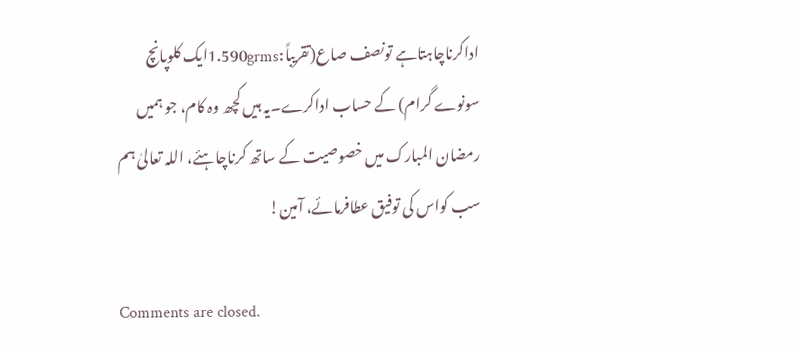اداکرناچاہتاہے تونصف صاع(تقریباً:1.590grmsایک کلوپانچ سونوے گرام) کے حساب اداکرے۔یہ ہیں کچھ وہ کام، جو ہمیں رمضان المبارک میں خصوصیت کے ساتھ کرناچاہئے، اللہ تعالیٰ ہم سب کواس کی توفیق عطافرمائے، آمین!

Comments are closed.